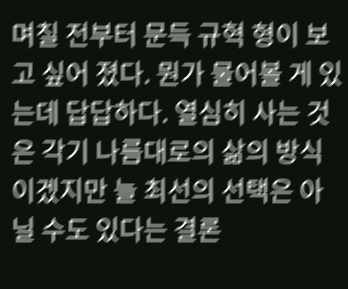며칠 전부터 문득 규혁 형이 보고 싶어 졌다. 뭔가 물어볼 게 있는데 답답하다. 열심히 사는 것은 각기 나름대로의 삶의 방식이겠지만 늘 최선의 선택은 아닐 수도 있다는 결론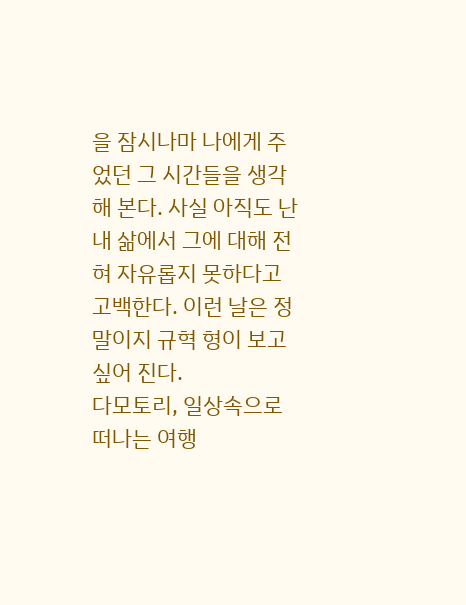을 잠시나마 나에게 주었던 그 시간들을 생각해 본다. 사실 아직도 난 내 삶에서 그에 대해 전혀 자유롭지 못하다고 고백한다. 이런 날은 정말이지 규혁 형이 보고 싶어 진다.
다모토리, 일상속으로 떠나는 여행